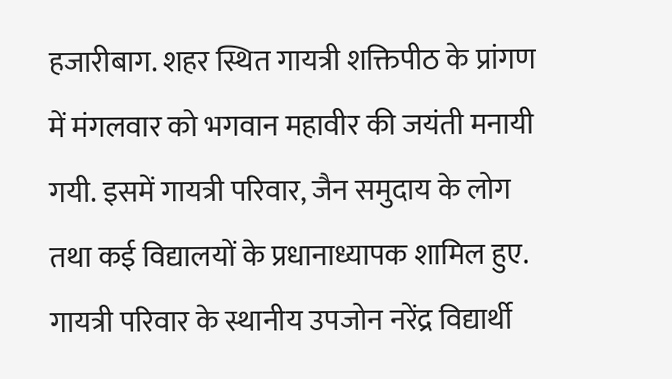हजारीबाग. शहर स्थित गायत्री शक्तिपीठ के प्रांगण में मंगलवार को भगवान महावीर की जयंती मनायी गयी. इसमें गायत्री परिवार, जैन समुदाय के लोग तथा कई विद्यालयों के प्रधानाध्यापक शामिल हुए. गायत्री परिवार के स्थानीय उपजोन नरेंद्र विद्यार्थी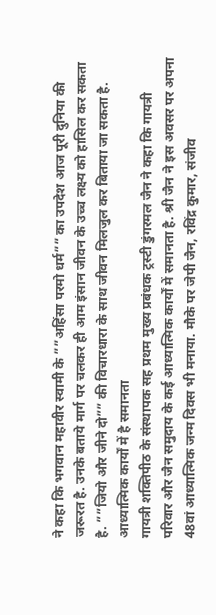ने कहा कि भगवान महावीर स्वामी के ””अहिंसा परमो धर्म”” का उपदेश आज पूरी दुनिया की जरूरत है. उनके बताये मार्ग पर चलकर ही आम इंसान जीवन के उच्च लक्ष्य को हासिल कर सकता है. ””जियो और जीने दो”” की विचारधारा के साथ जीवन मिलजुल कर बिताया जा सकता है.
आध्यात्मिक कार्यों में है समानता
गायत्री शक्तिपीठ के संस्थापक सह प्रथम मुख्य प्रबंधक ट्रस्टी डुंगरमल जैन ने कहा कि गायत्री परिवार और जैन समुदाय के कई आध्यात्मिक कार्यों में समानता है. श्री जैन ने इस अवसर पर अपना 48वां आध्यात्मिक जन्म दिवस भी मनाया. मौके पर जेपी जैन, रविंद्र कुमार, संजीव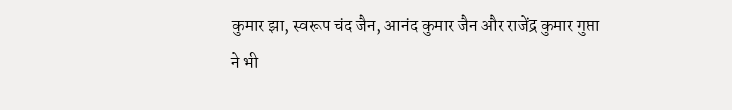कुमार झा, स्वरूप चंद जैन, आनंद कुमार जैन और राजेंद्र कुमार गुप्ता ने भी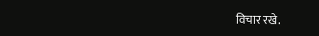विचार रखे.